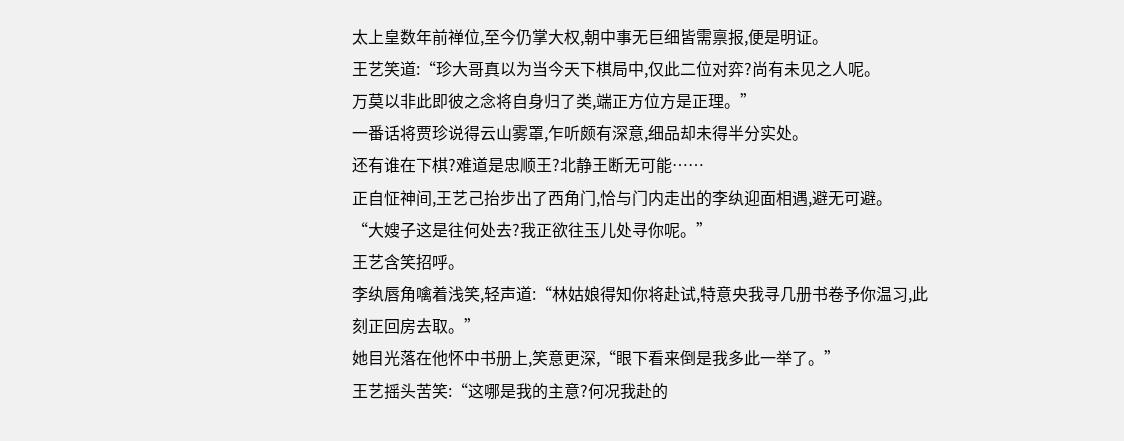太上皇数年前禅位,至今仍掌大权,朝中事无巨细皆需禀报,便是明证。
王艺笑道:“珍大哥真以为当今天下棋局中,仅此二位对弈?尚有未见之人呢。
万莫以非此即彼之念将自身归了类,端正方位方是正理。”
一番话将贾珍说得云山雾罩,乍听颇有深意,细品却未得半分实处。
还有谁在下棋?难道是忠顺王?北静王断无可能……
正自怔神间,王艺己抬步出了西角门,恰与门内走出的李纨迎面相遇,避无可避。
“大嫂子这是往何处去?我正欲往玉儿处寻你呢。”
王艺含笑招呼。
李纨唇角噙着浅笑,轻声道:“林姑娘得知你将赴试,特意央我寻几册书卷予你温习,此刻正回房去取。”
她目光落在他怀中书册上,笑意更深,“眼下看来倒是我多此一举了。”
王艺摇头苦笑:“这哪是我的主意?何况我赴的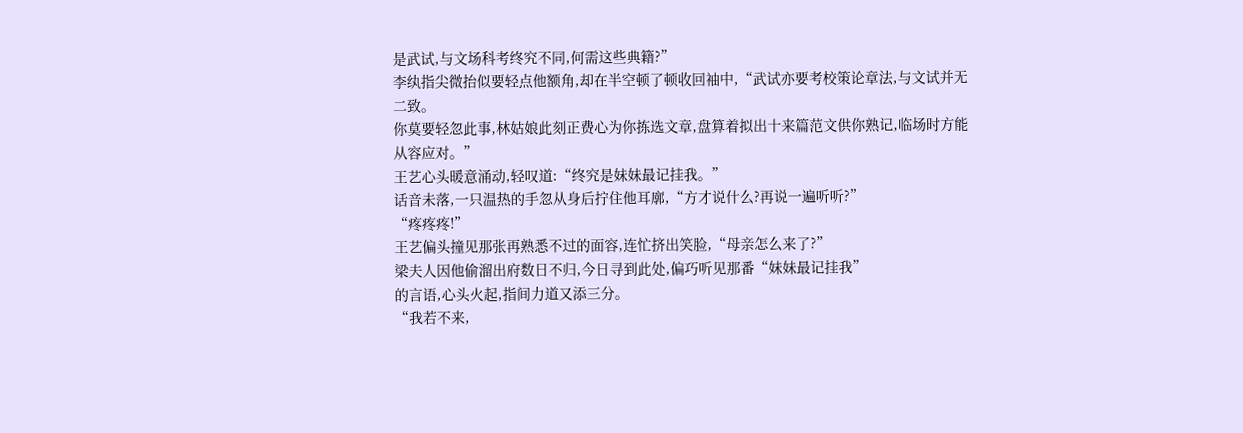是武试,与文场科考终究不同,何需这些典籍?”
李纨指尖微抬似要轻点他额角,却在半空顿了顿收回袖中,“武试亦要考校策论章法,与文试并无二致。
你莫要轻忽此事,林姑娘此刻正费心为你拣选文章,盘算着拟出十来篇范文供你熟记,临场时方能从容应对。”
王艺心头暖意涌动,轻叹道:“终究是妹妹最记挂我。”
话音未落,一只温热的手忽从身后拧住他耳廓,“方才说什么?再说一遍听听?”
“疼疼疼!”
王艺偏头撞见那张再熟悉不过的面容,连忙挤出笑脸,“母亲怎么来了?”
梁夫人因他偷溜出府数日不归,今日寻到此处,偏巧听见那番“妹妹最记挂我”
的言语,心头火起,指间力道又添三分。
“我若不来,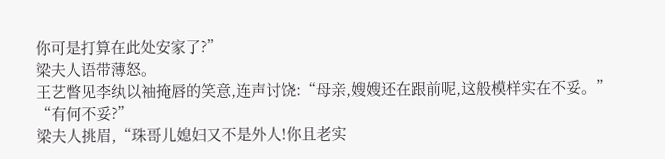你可是打算在此处安家了?”
梁夫人语带薄怒。
王艺瞥见李纨以袖掩唇的笑意,连声讨饶:“母亲,嫂嫂还在跟前呢,这般模样实在不妥。”
“有何不妥?”
梁夫人挑眉,“珠哥儿媳妇又不是外人!你且老实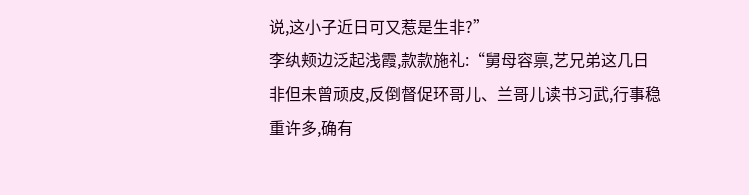说,这小子近日可又惹是生非?”
李纨颊边泛起浅霞,款款施礼:“舅母容禀,艺兄弟这几日非但未曾顽皮,反倒督促环哥儿、兰哥儿读书习武,行事稳重许多,确有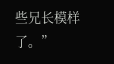些兄长模样了。”